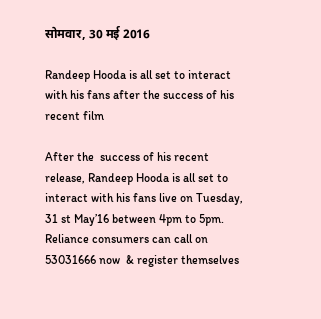सोमवार, 30 मई 2016

Randeep Hooda is all set to interact with his fans after the success of his recent film

After the  success of his recent release, Randeep Hooda is all set to interact with his fans live on Tuesday, 31 st May’16 between 4pm to 5pm. Reliance consumers can call on 53031666 now  & register themselves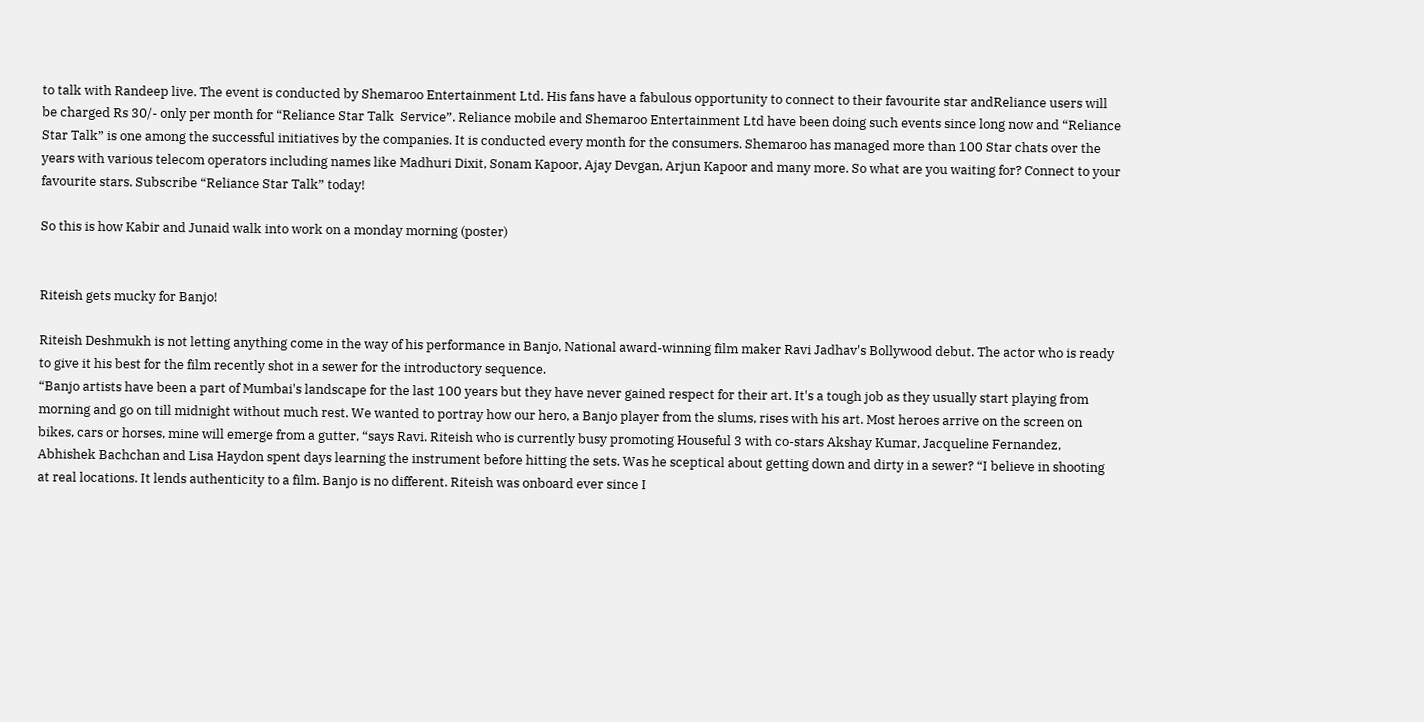to talk with Randeep live. The event is conducted by Shemaroo Entertainment Ltd. His fans have a fabulous opportunity to connect to their favourite star andReliance users will be charged Rs 30/- only per month for “Reliance Star Talk  Service”. Reliance mobile and Shemaroo Entertainment Ltd have been doing such events since long now and “Reliance Star Talk” is one among the successful initiatives by the companies. It is conducted every month for the consumers. Shemaroo has managed more than 100 Star chats over the years with various telecom operators including names like Madhuri Dixit, Sonam Kapoor, Ajay Devgan, Arjun Kapoor and many more. So what are you waiting for? Connect to your favourite stars. Subscribe “Reliance Star Talk” today!

So this is how Kabir and Junaid walk into work on a monday morning (poster)


Riteish gets mucky for Banjo!

Riteish Deshmukh is not letting anything come in the way of his performance in Banjo, National award-winning film maker Ravi Jadhav's Bollywood debut. The actor who is ready to give it his best for the film recently shot in a sewer for the introductory sequence.
“Banjo artists have been a part of Mumbai's landscape for the last 100 years but they have never gained respect for their art. It's a tough job as they usually start playing from morning and go on till midnight without much rest. We wanted to portray how our hero, a Banjo player from the slums, rises with his art. Most heroes arrive on the screen on bikes, cars or horses, mine will emerge from a gutter, “says Ravi. Riteish who is currently busy promoting Houseful 3 with co-stars Akshay Kumar, Jacqueline Fernandez, Abhishek Bachchan and Lisa Haydon spent days learning the instrument before hitting the sets. Was he sceptical about getting down and dirty in a sewer? “I believe in shooting at real locations. It lends authenticity to a film. Banjo is no different. Riteish was onboard ever since I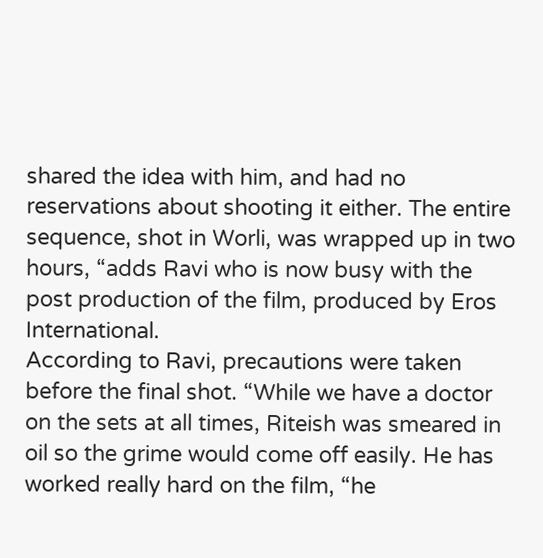shared the idea with him, and had no reservations about shooting it either. The entire sequence, shot in Worli, was wrapped up in two hours, “adds Ravi who is now busy with the post production of the film, produced by Eros International.
According to Ravi, precautions were taken before the final shot. “While we have a doctor on the sets at all times, Riteish was smeared in oil so the grime would come off easily. He has worked really hard on the film, “he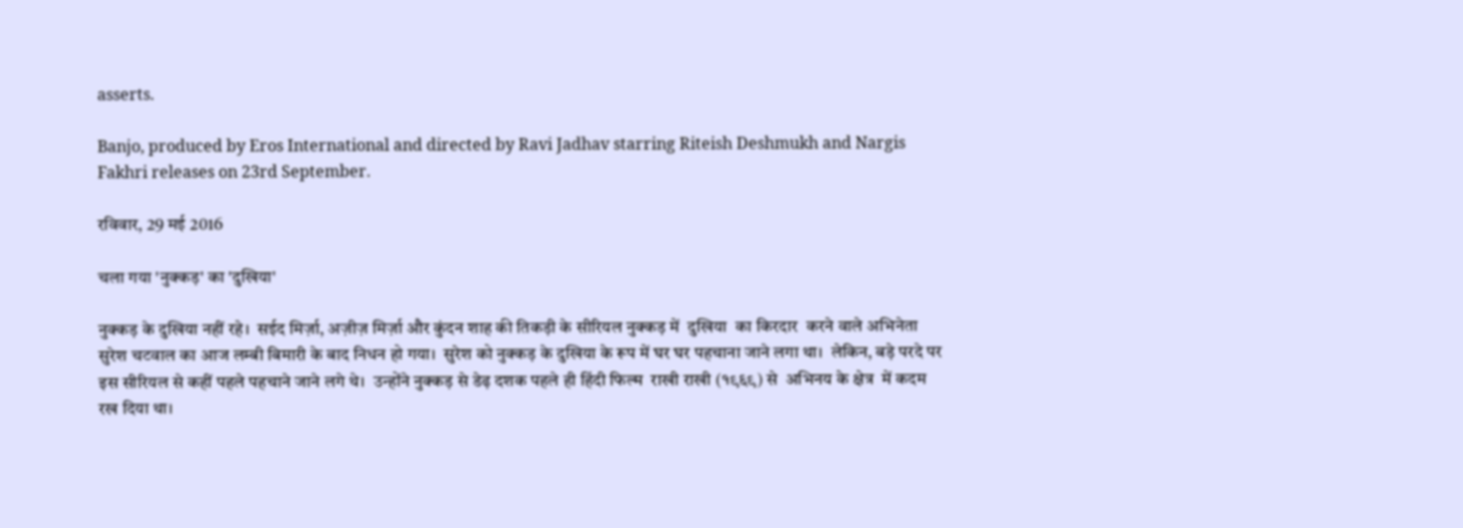asserts.

Banjo, produced by Eros International and directed by Ravi Jadhav starring Riteish Deshmukh and Nargis Fakhri releases on 23rd September.

रविवार, 29 मई 2016

चला गया 'नुक्कड़' का 'दुखिया'

नुक्कड़ के दुखिया नहीं रहे।  सईद मिर्ज़ा, अज़ीज़ मिर्ज़ा और कुंदन शाह की तिकड़ी के सीरियल नुक्कड़ में  दुखिया  का किरदार  करने वाले अभिनेता सुरेश चटवाल का आज लम्बी बिमारी के बाद निधन हो गया।  सुरेश को नुक्कड़ के दुखिया के रूप में घर घर पहचाना जाने लगा था।  लेकिन, बड़े परदे पर इस सीरियल से कहीं पहले पहचाने जाने लगे थे।  उन्होंने नुक्कड़ से डेढ़ दशक पहले ही हिंदी फिल्म  राखी राखी (१९६९) से  अभिनय के क्षेत्र  में कदम रख दिया था।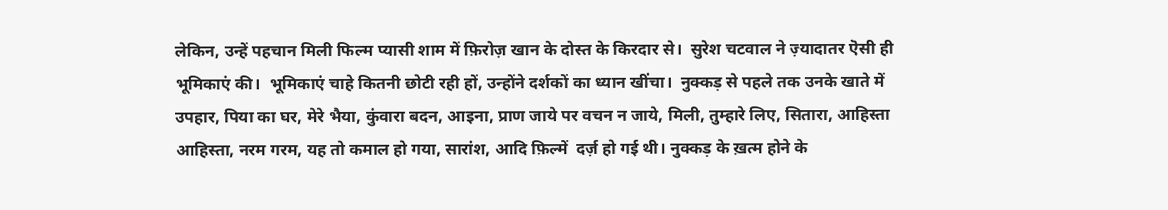लेकिन, उन्हें पहचान मिली फिल्म प्यासी शाम में फ़िरोज़ खान के दोस्त के किरदार से।  सुरेश चटवाल ने ज़्यादातर ऎसी ही भूमिकाएं की।  भूमिकाएं चाहे कितनी छोटी रही हों, उन्होंने दर्शकों का ध्यान खींचा।  नुक्कड़ से पहले तक उनके खाते में उपहार, पिया का घर, मेरे भैया, कुंवारा बदन, आइना, प्राण जाये पर वचन न जाये, मिली, तुम्हारे लिए, सितारा, आहिस्ता आहिस्ता, नरम गरम, यह तो कमाल हो गया, सारांश, आदि फ़िल्में  दर्ज़ हो गई थी। नुक्कड़ के ख़त्म होने के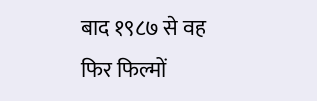बाद १९८७ से वह फिर फिल्मों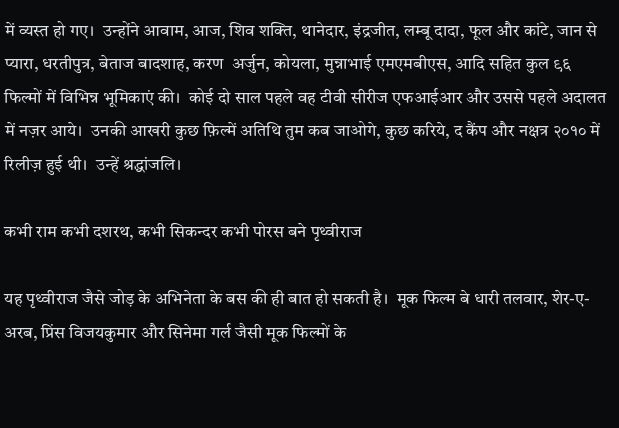में व्यस्त हो गए।  उन्होंने आवाम, आज, शिव शक्ति, थानेदार, इंद्रजीत, लम्बू दादा, फूल और कांटे, जान से प्यारा, धरतीपुत्र, बेताज बादशाह, करण  अर्जुन, कोयला, मुन्नाभाई एमएमबीएस, आदि सहित कुल ९६ फिल्मों में विभिन्न भूमिकाएं की।  कोई दो साल पहले वह टीवी सीरीज एफआईआर और उससे पहले अदालत में नज़र आये।  उनकी आखरी कुछ फ़िल्में अतिथि तुम कब जाओगे, कुछ करिये, द कैंप और नक्षत्र २०१० में रिलीज़ हुई थी।  उन्हें श्रद्धांजलि।

कभी राम कभी दशरथ, कभी सिकन्दर कभी पोरस बने पृथ्वीराज

यह पृथ्वीराज जैसे जोड़ के अभिनेता के बस की ही बात हो सकती है।  मूक फिल्म बे धारी तलवार, शेर-ए- अरब, प्रिंस विजयकुमार और सिनेमा गर्ल जैसी मूक फिल्मों के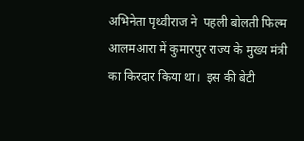अभिनेता पृथ्वीराज ने  पहली बोलती फिल्म आलमआरा में कुमारपुर राज्य के मुख्य मंत्री का किरदार किया था।  इस की बेटी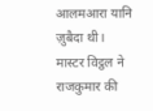आलमआरा यानि ज़ुबैदा थी।  मास्टर विट्ठल ने राजकुमार की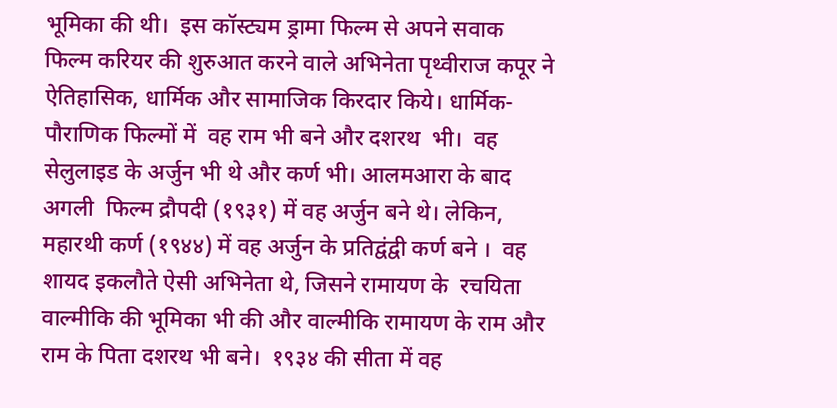भूमिका की थी।  इस कॉस्ट्यम ड्रामा फिल्म से अपने सवाक फिल्म करियर की शुरुआत करने वाले अभिनेता पृथ्वीराज कपूर ने ऐतिहासिक, धार्मिक और सामाजिक किरदार किये। धार्मिक- पौराणिक फिल्मों में  वह राम भी बने और दशरथ  भी।  वह सेलुलाइड के अर्जुन भी थे और कर्ण भी। आलमआरा के बाद अगली  फिल्म द्रौपदी (१९३१) में वह अर्जुन बने थे। लेकिन,  महारथी कर्ण (१९४४) में वह अर्जुन के प्रतिद्वंद्वी कर्ण बने ।  वह शायद इकलौते ऐसी अभिनेता थे, जिसने रामायण के  रचयिता वाल्मीकि की भूमिका भी की और वाल्मीकि रामायण के राम और राम के पिता दशरथ भी बने।  १९३४ की सीता में वह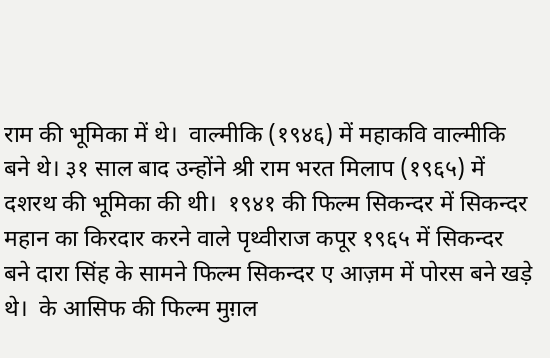राम की भूमिका में थे।  वाल्मीकि (१९४६) में महाकवि वाल्मीकि बने थे। ३१ साल बाद उन्होंने श्री राम भरत मिलाप (१९६५) में दशरथ की भूमिका की थी।  १९४१ की फिल्म सिकन्दर में सिकन्दर महान का किरदार करने वाले पृथ्वीराज कपूर १९६५ में सिकन्दर बने दारा सिंह के सामने फिल्म सिकन्दर ए आज़म में पोरस बने खड़े थे।  के आसिफ की फिल्म मुग़ल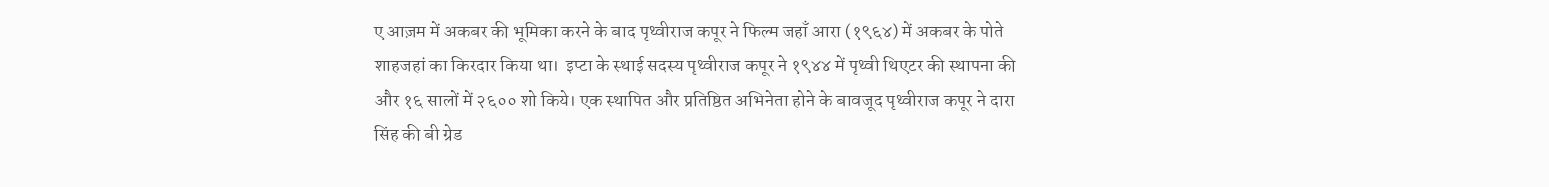ए आज़म में अकबर की भूमिका करने के बाद पृथ्वीराज कपूर ने फिल्म जहाँ आरा (१९६४) में अकबर के पोते शाहजहां का किरदार किया था।  इप्टा के स्थाई सदस्य पृथ्वीराज कपूर ने १९४४ में पृथ्वी थिएटर की स्थापना की और १६ सालों में २६०० शो किये। एक स्थापित और प्रतिष्ठित अभिनेता होने के बावजूद पृथ्वीराज कपूर ने दारा सिंह की बी ग्रेड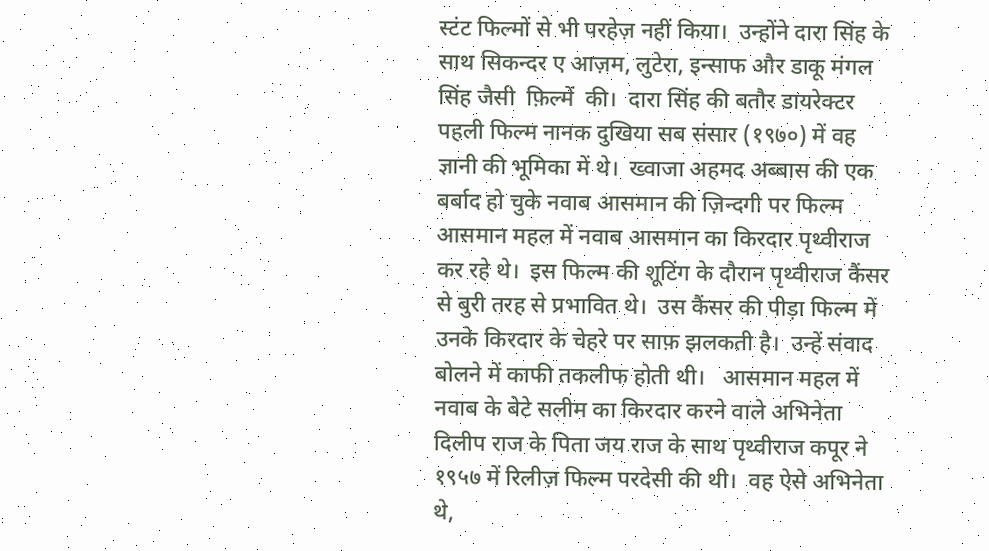स्टंट फिल्मों से भी परहेज़ नहीं किया।  उन्होंने दारा सिंह के साथ सिकन्दर ए आज़म, लुटेरा, इन्साफ और डाकू मंगल सिंह जैसी  फ़िल्में  की।  दारा सिंह की बतौर डायरेक्टर पहली फिल्म नानक दुखिया सब संसार (१९७०) में वह ज्ञानी की भूमिका में थे।  ख्वाजा अहमद अब्बास की एक बर्बाद हो चुके नवाब आसमान की ज़िन्दगी पर फिल्म आसमान महल में नवाब आसमान का किरदार पृथ्वीराज कर रहे थे।  इस फिल्म की शूटिंग के दौरान पृथ्वीराज कैंसर से बुरी तरह से प्रभावित थे।  उस कैंसर की पीड़ा फिल्म में उनके किरदार के चेहरे पर साफ़ झलकती है।  उन्हें संवाद बोलने में काफी तकलीफ होती थी।   आसमान महल में नवाब के बेटे सलीम का किरदार करने वाले अभिनेता दिलीप राज के पिता जय राज के साथ पृथ्वीराज कपूर ने १९५७ में रिलीज़ फिल्म परदेसी की थी।  वह ऐसे अभिनेता थे,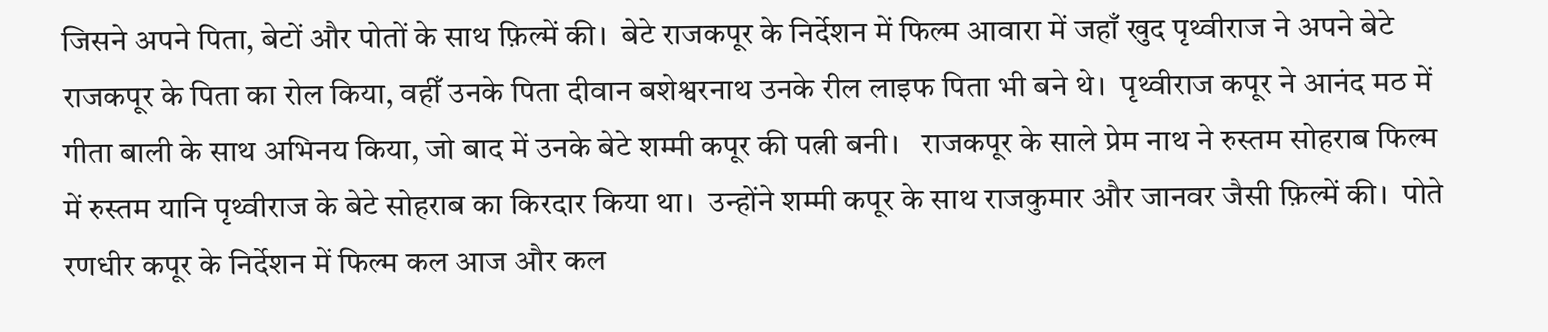जिसने अपने पिता, बेटों और पोतों के साथ फ़िल्में की।  बेटे राजकपूर के निर्देशन में फिल्म आवारा में जहाँ खुद पृथ्वीराज ने अपने बेटे राजकपूर के पिता का रोल किया, वहीँ उनके पिता दीवान बशेश्वरनाथ उनके रील लाइफ पिता भी बने थे।  पृथ्वीराज कपूर ने आनंद मठ में गीता बाली के साथ अभिनय किया, जो बाद में उनके बेटे शम्मी कपूर की पत्नी बनी।   राजकपूर के साले प्रेम नाथ ने रुस्तम सोहराब फिल्म में रुस्तम यानि पृथ्वीराज के बेटे सोहराब का किरदार किया था।  उन्होंने शम्मी कपूर के साथ राजकुमार और जानवर जैसी फ़िल्में की।  पोते रणधीर कपूर के निर्देशन में फिल्म कल आज और कल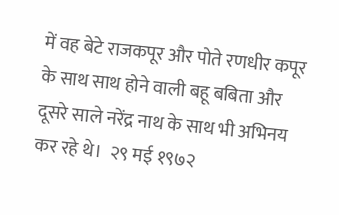में वह बेटे राजकपूर और पोते रणधीर कपूर के साथ साथ होने वाली बहू बबिता और दूसरे साले नरेंद्र नाथ के साथ भी अभिनय कर रहे थे।  २९ मई १९७२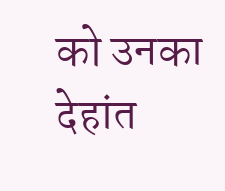को उनका देहांत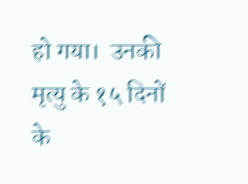हो गया।  उनकी मृत्यु के १५ दिनों के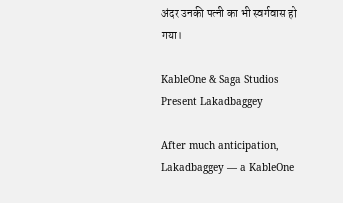अंदर उनकी पत्नी का भी स्वर्गवास हो गया।

KableOne & Saga Studios Present Lakadbaggey

After much anticipation, Lakadbaggey — a KableOne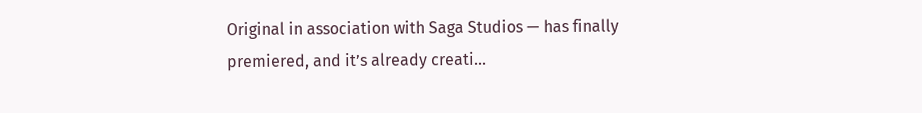Original in association with Saga Studios — has finally premiered, and it’s already creati...